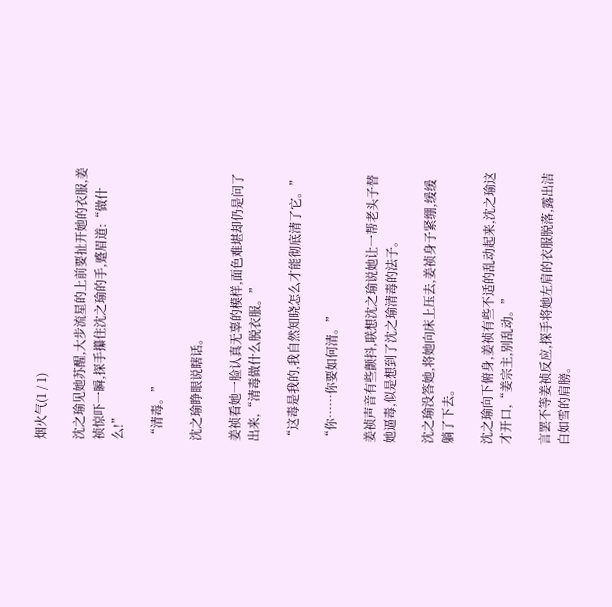烟火气(1 / 1)

沈之瑜见她苏醒,大步流星的上前要扯开她的衣服,姜祯惊吓一瞬,探手攥住沈之瑜的手,蹙眉道:“做什么!”

“清毒。”

沈之瑜睁眼说瞎话。

姜祯看她一脸认真无辜的模样,面色难堪却仍是问了出来,“清毒做什么脱衣服。”

“这毒是我的,我自然知晓怎么才能彻底清了它。”

“你……你要如何清。”

姜祯声音有些颤抖,联想沈之瑜说她让一帮老头子替她逼毒,似是想到了沈之瑜清毒的法子。

沈之瑜没答她,将她向床上压去,姜祯身子紧绷,缓缓躺了下去。

沈之瑜向下俯身,姜祯有些不适的乱动起来,沈之瑜这才开口,“姜宗主,别乱动。”

言罢不等姜祯反应,探手将她左肩的衣服脱落,露出洁白如雪的肩膀。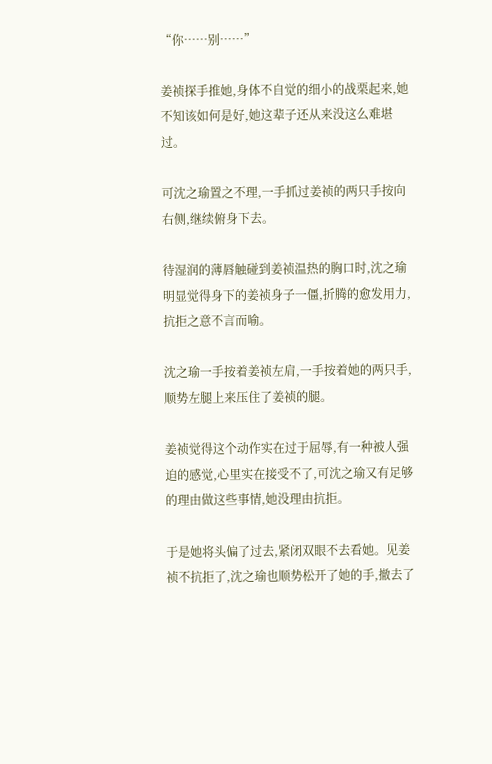“你……别……”

姜祯探手推她,身体不自觉的细小的战栗起来,她不知该如何是好,她这辈子还从来没这么难堪过。

可沈之瑜置之不理,一手抓过姜祯的两只手按向右侧,继续俯身下去。

待湿润的薄唇触碰到姜祯温热的胸口时,沈之瑜明显觉得身下的姜祯身子一僵,折腾的愈发用力,抗拒之意不言而喻。

沈之瑜一手按着姜祯左肩,一手按着她的两只手,顺势左腿上来压住了姜祯的腿。

姜祯觉得这个动作实在过于屈辱,有一种被人强迫的感觉,心里实在接受不了,可沈之瑜又有足够的理由做这些事情,她没理由抗拒。

于是她将头偏了过去,紧闭双眼不去看她。见姜祯不抗拒了,沈之瑜也顺势松开了她的手,撤去了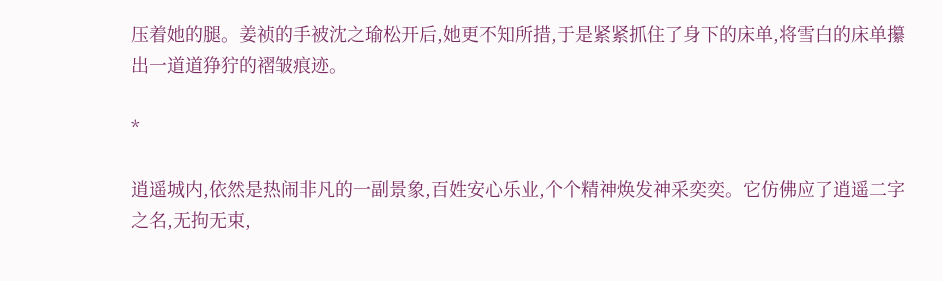压着她的腿。姜祯的手被沈之瑜松开后,她更不知所措,于是紧紧抓住了身下的床单,将雪白的床单攥出一道道狰狞的褶皱痕迹。

*

逍遥城内,依然是热闹非凡的一副景象,百姓安心乐业,个个精神焕发神采奕奕。它仿佛应了逍遥二字之名,无拘无束,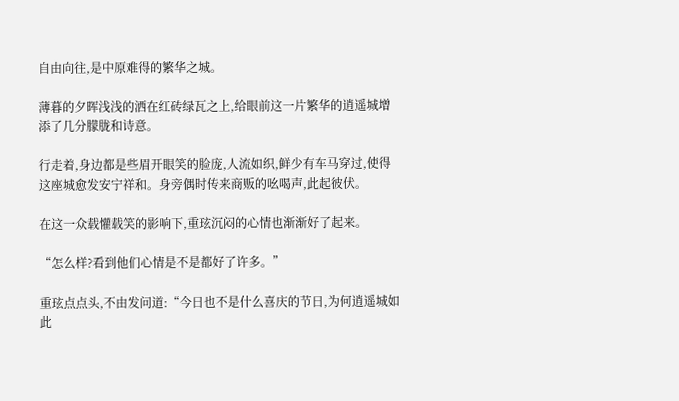自由向往,是中原难得的繁华之城。

薄暮的夕晖浅浅的洒在红砖绿瓦之上,给眼前这一片繁华的逍遥城增添了几分朦胧和诗意。

行走着,身边都是些眉开眼笑的脸庞,人流如织,鲜少有车马穿过,使得这座城愈发安宁祥和。身旁偶时传来商贩的吆喝声,此起彼伏。

在这一众载懽载笑的影响下,重玹沉闷的心情也渐渐好了起来。

“怎么样?看到他们心情是不是都好了许多。”

重玹点点头,不由发问道:“今日也不是什么喜庆的节日,为何逍遥城如此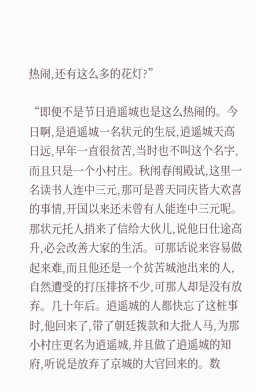热闹,还有这么多的花灯?”

“即便不是节日逍遥城也是这么热闹的。今日啊,是逍遥城一名状元的生辰,逍遥城天高日远,早年一直很贫苦,当时也不叫这个名字,而且只是一个小村庄。秋闱春闱殿试,这里一名读书人连中三元,那可是普天同庆皆大欢喜的事情,开国以来还未曾有人能连中三元呢。那状元托人捎来了信给大伙儿,说他日仕途高升,必会改善大家的生活。可那话说来容易做起来难,而且他还是一个贫苦城池出来的人,自然遭受的打压排挤不少,可那人却是没有放弃。几十年后。逍遥城的人都快忘了这桩事时,他回来了,带了朝廷拨款和大批人马,为那小村庄更名为逍遥城,并且做了逍遥城的知府,听说是放弃了京城的大官回来的。数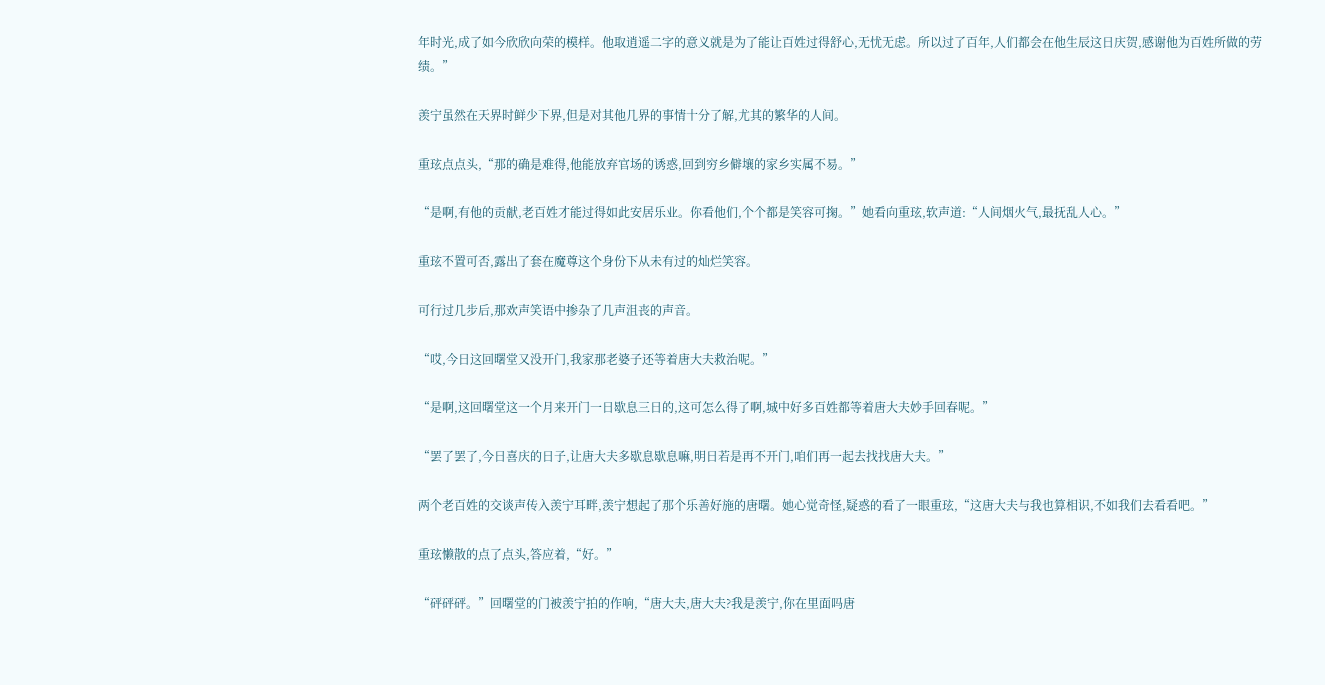年时光,成了如今欣欣向荣的模样。他取逍遥二字的意义就是为了能让百姓过得舒心,无忧无虑。所以过了百年,人们都会在他生辰这日庆贺,感谢他为百姓所做的劳绩。”

羡宁虽然在天界时鲜少下界,但是对其他几界的事情十分了解,尤其的繁华的人间。

重玹点点头,“那的确是难得,他能放弃官场的诱惑,回到穷乡僻壤的家乡实属不易。”

“是啊,有他的贡献,老百姓才能过得如此安居乐业。你看他们,个个都是笑容可掬。”她看向重玹,软声道:“人间烟火气,最抚乱人心。”

重玹不置可否,露出了套在魔尊这个身份下从未有过的灿烂笑容。

可行过几步后,那欢声笑语中掺杂了几声沮丧的声音。

“哎,今日这回曙堂又没开门,我家那老婆子还等着唐大夫救治呢。”

“是啊,这回曙堂这一个月来开门一日歇息三日的,这可怎么得了啊,城中好多百姓都等着唐大夫妙手回春呢。”

“罢了罢了,今日喜庆的日子,让唐大夫多歇息歇息嘛,明日若是再不开门,咱们再一起去找找唐大夫。”

两个老百姓的交谈声传入羡宁耳畔,羡宁想起了那个乐善好施的唐曙。她心觉奇怪,疑惑的看了一眼重玹,“这唐大夫与我也算相识,不如我们去看看吧。”

重玹懒散的点了点头,答应着,“好。”

“砰砰砰。”回曙堂的门被羡宁拍的作响,“唐大夫,唐大夫?我是羡宁,你在里面吗唐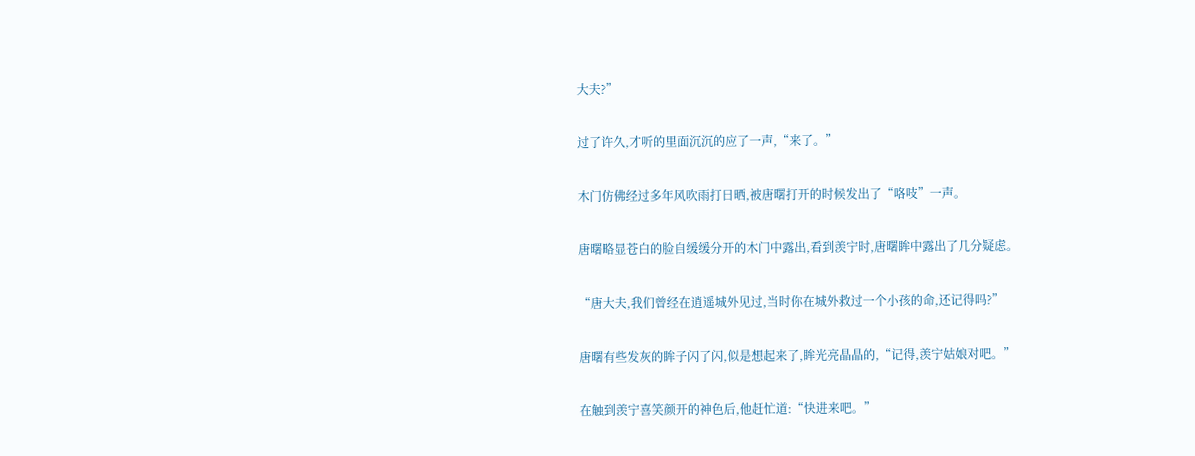大夫?”

过了许久,才听的里面沉沉的应了一声,“来了。”

木门仿佛经过多年风吹雨打日晒,被唐曙打开的时候发出了“咯吱”一声。

唐曙略显苍白的脸自缓缓分开的木门中露出,看到羡宁时,唐曙眸中露出了几分疑虑。

“唐大夫,我们曾经在逍遥城外见过,当时你在城外救过一个小孩的命,还记得吗?”

唐曙有些发灰的眸子闪了闪,似是想起来了,眸光亮晶晶的,“记得,羡宁姑娘对吧。”

在触到羡宁喜笑颜开的神色后,他赶忙道:“快进来吧。”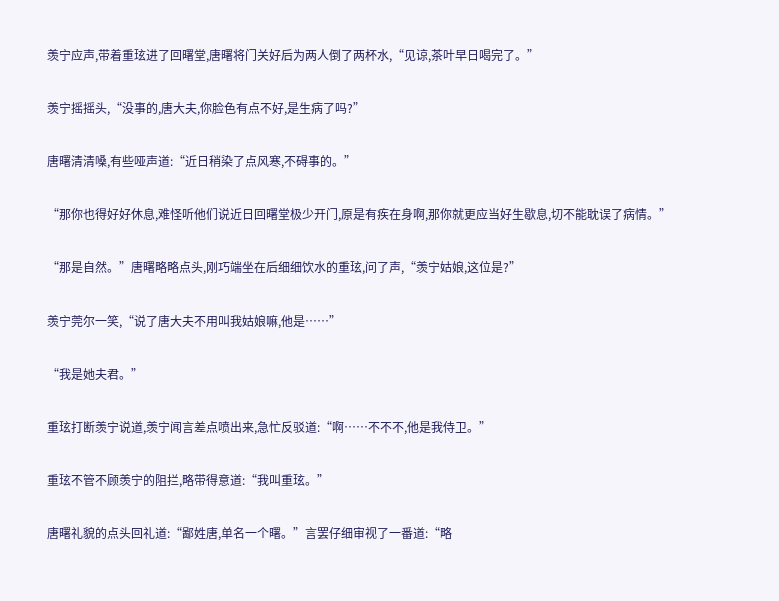羡宁应声,带着重玹进了回曙堂,唐曙将门关好后为两人倒了两杯水,“见谅,茶叶早日喝完了。”

羡宁摇摇头,“没事的,唐大夫,你脸色有点不好,是生病了吗?”

唐曙清清嗓,有些哑声道:“近日稍染了点风寒,不碍事的。”

“那你也得好好休息,难怪听他们说近日回曙堂极少开门,原是有疾在身啊,那你就更应当好生歇息,切不能耽误了病情。”

“那是自然。”唐曙略略点头,刚巧端坐在后细细饮水的重玹,问了声,“羡宁姑娘,这位是?”

羡宁莞尔一笑,“说了唐大夫不用叫我姑娘嘛,他是……”

“我是她夫君。”

重玹打断羡宁说道,羡宁闻言差点喷出来,急忙反驳道:“啊……不不不,他是我侍卫。”

重玹不管不顾羡宁的阻拦,略带得意道:“我叫重玹。”

唐曙礼貌的点头回礼道:“鄙姓唐,单名一个曙。”言罢仔细审视了一番道:“略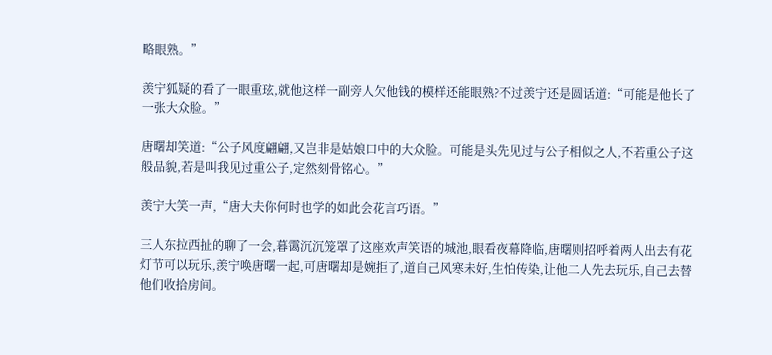略眼熟。”

羡宁狐疑的看了一眼重玹,就他这样一副旁人欠他钱的模样还能眼熟?不过羡宁还是圆话道:“可能是他长了一张大众脸。”

唐曙却笑道:“公子风度翩翩,又岂非是姑娘口中的大众脸。可能是头先见过与公子相似之人,不若重公子这般品貌,若是叫我见过重公子,定然刻骨铭心。”

羡宁大笑一声,“唐大夫你何时也学的如此会花言巧语。”

三人东拉西扯的聊了一会,暮霭沉沉笼罩了这座欢声笑语的城池,眼看夜幕降临,唐曙则招呼着两人出去有花灯节可以玩乐,羡宁唤唐曙一起,可唐曙却是婉拒了,道自己风寒未好,生怕传染,让他二人先去玩乐,自己去替他们收拾房间。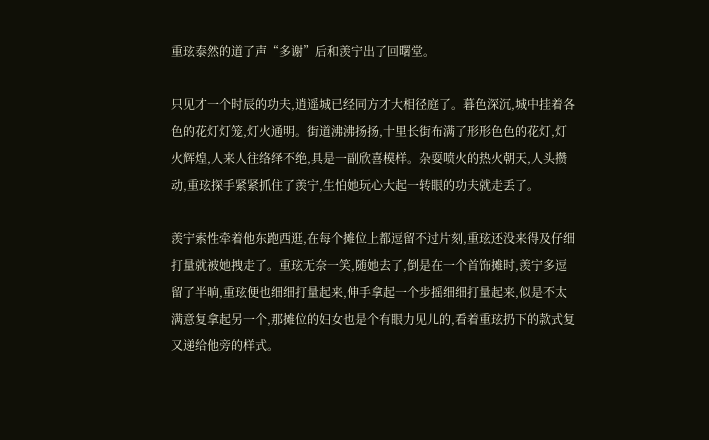重玹泰然的道了声“多谢”后和羡宁出了回曙堂。

只见才一个时辰的功夫,逍遥城已经同方才大相径庭了。暮色深沉,城中挂着各色的花灯灯笼,灯火通明。街道沸沸扬扬,十里长街布满了形形色色的花灯,灯火辉煌,人来人往络绎不绝,具是一副欣喜模样。杂耍喷火的热火朝天,人头攒动,重玹探手紧紧抓住了羡宁,生怕她玩心大起一转眼的功夫就走丢了。

羡宁索性牵着他东跑西逛,在每个摊位上都逗留不过片刻,重玹还没来得及仔细打量就被她拽走了。重玹无奈一笑,随她去了,倒是在一个首饰摊时,羡宁多逗留了半晌,重玹便也细细打量起来,伸手拿起一个步摇细细打量起来,似是不太满意复拿起另一个,那摊位的妇女也是个有眼力见儿的,看着重玹扔下的款式复又递给他旁的样式。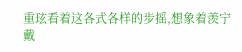重玹看着这各式各样的步摇,想象着羡宁戴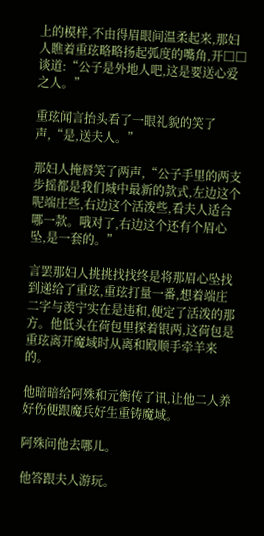上的模样,不由得眉眼间温柔起来,那妇人瞧着重玹略略扬起弧度的嘴角,开□□谈道:“公子是外地人吧,这是要送心爱之人。”

重玹闻言抬头看了一眼礼貌的笑了声,“是,送夫人。”

那妇人掩唇笑了两声,“公子手里的两支步摇都是我们城中最新的款式,左边这个呢端庄些,右边这个活泼些,看夫人适合哪一款。哦对了,右边这个还有个眉心坠,是一套的。”

言罢那妇人挑挑找找终是将那眉心坠找到递给了重玹,重玹打量一番,想着端庄二字与羡宁实在是违和,便定了活泼的那方。他低头在荷包里探着银两,这荷包是重玹离开魔域时从离和殿顺手牵羊来的。

他暗暗给阿殊和元衡传了讯,让他二人养好伤便跟魔兵好生重铸魔域。

阿殊问他去哪儿。

他答跟夫人游玩。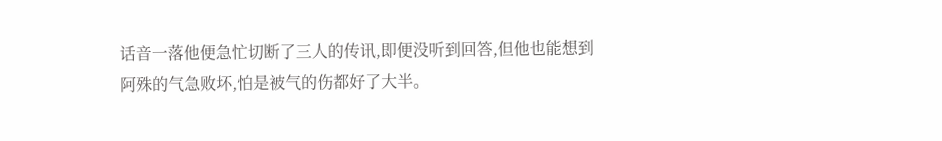话音一落他便急忙切断了三人的传讯,即便没听到回答,但他也能想到阿殊的气急败坏,怕是被气的伤都好了大半。